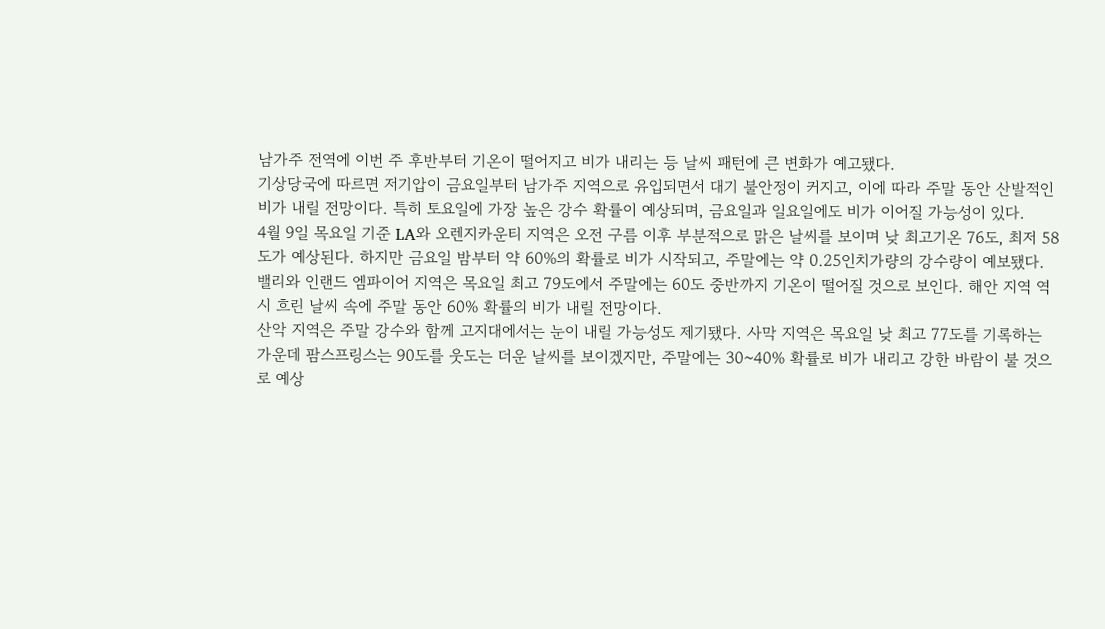남가주 전역에 이번 주 후반부터 기온이 떨어지고 비가 내리는 등 날씨 패턴에 큰 변화가 예고됐다.
기상당국에 따르면 저기압이 금요일부터 남가주 지역으로 유입되면서 대기 불안정이 커지고, 이에 따라 주말 동안 산발적인 비가 내릴 전망이다. 특히 토요일에 가장 높은 강수 확률이 예상되며, 금요일과 일요일에도 비가 이어질 가능성이 있다.
4월 9일 목요일 기준 LA와 오렌지카운티 지역은 오전 구름 이후 부분적으로 맑은 날씨를 보이며 낮 최고기온 76도, 최저 58도가 예상된다. 하지만 금요일 밤부터 약 60%의 확률로 비가 시작되고, 주말에는 약 0.25인치가량의 강수량이 예보됐다.
밸리와 인랜드 엠파이어 지역은 목요일 최고 79도에서 주말에는 60도 중반까지 기온이 떨어질 것으로 보인다. 해안 지역 역시 흐린 날씨 속에 주말 동안 60% 확률의 비가 내릴 전망이다.
산악 지역은 주말 강수와 함께 고지대에서는 눈이 내릴 가능성도 제기됐다. 사막 지역은 목요일 낮 최고 77도를 기록하는 가운데 팜스프링스는 90도를 웃도는 더운 날씨를 보이겠지만, 주말에는 30~40% 확률로 비가 내리고 강한 바람이 불 것으로 예상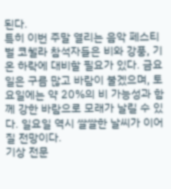된다.
특히 이번 주말 열리는 음악 페스티벌 코첼라 참석자들은 비와 강풍, 기온 하락에 대비할 필요가 있다. 금요일은 구름 많고 바람이 불겠으며, 토요일에는 약 20%의 비 가능성과 함께 강한 바람으로 모래가 날릴 수 있다. 일요일 역시 쌀쌀한 날씨가 이어질 전망이다.
기상 전문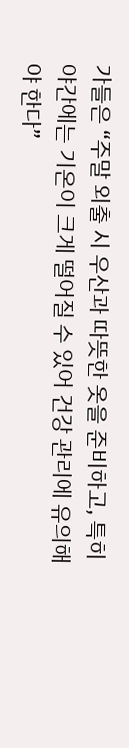가들은 “주말 외출 시 우산과 따뜻한 옷을 준비하고, 특히 야간에는 기온이 크게 떨어질 수 있어 건강 관리에 유의해야 한다”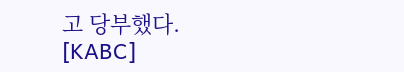고 당부했다.
[KABC]